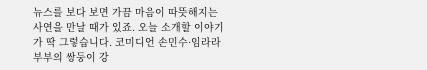뉴스를 보다 보면 가끔 마음이 따뜻해지는 사연을 만날 때가 있죠. 오늘 소개할 이야기가 딱 그렇습니다. 코미디언 손민수·임라라 부부의 쌍둥이 강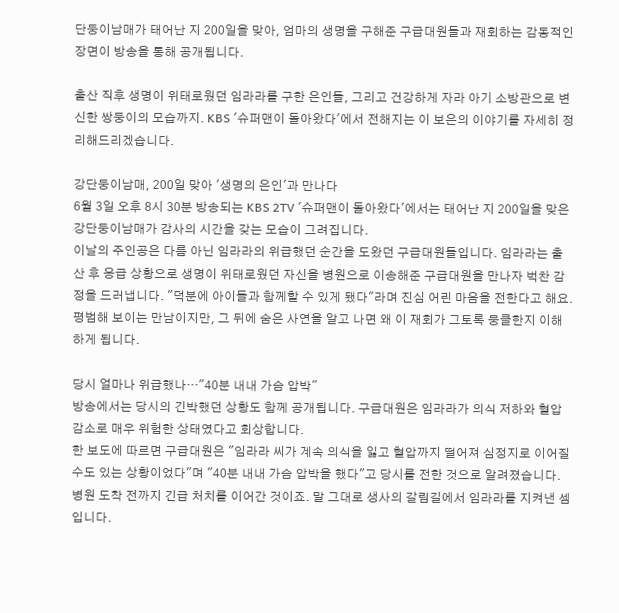단둥이남매가 태어난 지 200일을 맞아, 엄마의 생명을 구해준 구급대원들과 재회하는 감동적인 장면이 방송을 통해 공개됩니다.

출산 직후 생명이 위태로웠던 임라라를 구한 은인들, 그리고 건강하게 자라 아기 소방관으로 변신한 쌍둥이의 모습까지. KBS '슈퍼맨이 돌아왔다'에서 전해지는 이 보은의 이야기를 자세히 정리해드리겠습니다.

강단둥이남매, 200일 맞아 '생명의 은인'과 만나다
6월 3일 오후 8시 30분 방송되는 KBS 2TV '슈퍼맨이 돌아왔다'에서는 태어난 지 200일을 맞은 강단둥이남매가 감사의 시간을 갖는 모습이 그려집니다.
이날의 주인공은 다름 아닌 임라라의 위급했던 순간을 도왔던 구급대원들입니다. 임라라는 출산 후 응급 상황으로 생명이 위태로웠던 자신을 병원으로 이송해준 구급대원을 만나자 벅찬 감정을 드러냅니다. "덕분에 아이들과 함께할 수 있게 됐다"라며 진심 어린 마음을 전한다고 해요.
평범해 보이는 만남이지만, 그 뒤에 숨은 사연을 알고 나면 왜 이 재회가 그토록 뭉클한지 이해하게 됩니다.

당시 얼마나 위급했나…"40분 내내 가슴 압박"
방송에서는 당시의 긴박했던 상황도 함께 공개됩니다. 구급대원은 임라라가 의식 저하와 혈압 감소로 매우 위험한 상태였다고 회상합니다.
한 보도에 따르면 구급대원은 "임라라 씨가 계속 의식을 잃고 혈압까지 떨어져 심정지로 이어질 수도 있는 상황이었다"며 "40분 내내 가슴 압박을 했다"고 당시를 전한 것으로 알려졌습니다. 병원 도착 전까지 긴급 처치를 이어간 것이죠. 말 그대로 생사의 갈림길에서 임라라를 지켜낸 셈입니다.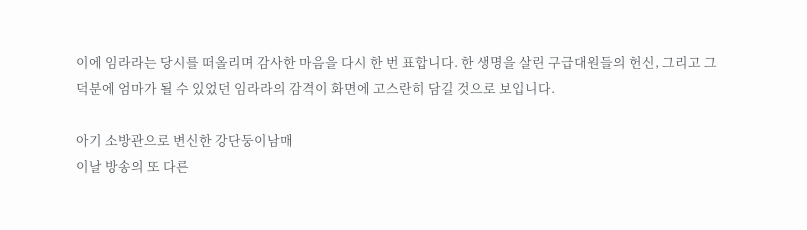이에 임라라는 당시를 떠올리며 감사한 마음을 다시 한 번 표합니다. 한 생명을 살린 구급대원들의 헌신, 그리고 그 덕분에 엄마가 될 수 있었던 임라라의 감격이 화면에 고스란히 담길 것으로 보입니다.

아기 소방관으로 변신한 강단둥이남매
이날 방송의 또 다른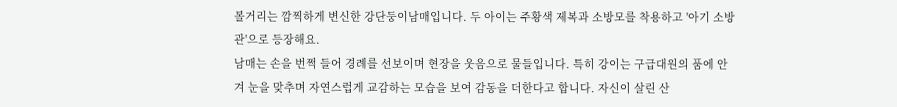볼거리는 깜찍하게 변신한 강단둥이남매입니다. 두 아이는 주황색 제복과 소방모를 착용하고 '아기 소방관'으로 등장해요.
남매는 손을 번쩍 들어 경례를 선보이며 현장을 웃음으로 물들입니다. 특히 강이는 구급대원의 품에 안겨 눈을 맞추며 자연스럽게 교감하는 모습을 보여 감동을 더한다고 합니다. 자신이 살린 산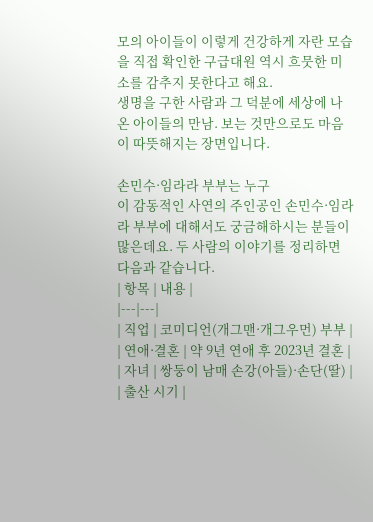모의 아이들이 이렇게 건강하게 자란 모습을 직접 확인한 구급대원 역시 흐뭇한 미소를 감추지 못한다고 해요.
생명을 구한 사람과 그 덕분에 세상에 나온 아이들의 만남. 보는 것만으로도 마음이 따뜻해지는 장면입니다.

손민수·임라라 부부는 누구
이 감동적인 사연의 주인공인 손민수·임라라 부부에 대해서도 궁금해하시는 분들이 많은데요. 두 사람의 이야기를 정리하면 다음과 같습니다.
| 항목 | 내용 |
|---|---|
| 직업 | 코미디언(개그맨·개그우먼) 부부 |
| 연애·결혼 | 약 9년 연애 후 2023년 결혼 |
| 자녀 | 쌍둥이 남매 손강(아들)·손단(딸) |
| 출산 시기 |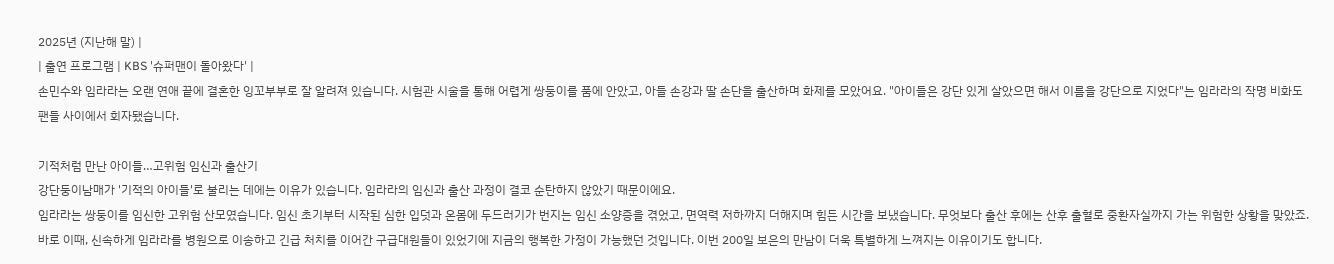2025년 (지난해 말) |
| 출연 프로그램 | KBS '슈퍼맨이 돌아왔다' |
손민수와 임라라는 오랜 연애 끝에 결혼한 잉꼬부부로 잘 알려져 있습니다. 시험관 시술을 통해 어렵게 쌍둥이를 품에 안았고, 아들 손강과 딸 손단을 출산하며 화제를 모았어요. "아이들은 강단 있게 살았으면 해서 이름을 강단으로 지었다"는 임라라의 작명 비화도 팬들 사이에서 회자됐습니다.

기적처럼 만난 아이들…고위험 임신과 출산기
강단둥이남매가 '기적의 아이들'로 불리는 데에는 이유가 있습니다. 임라라의 임신과 출산 과정이 결코 순탄하지 않았기 때문이에요.
임라라는 쌍둥이를 임신한 고위험 산모였습니다. 임신 초기부터 시작된 심한 입덧과 온몸에 두드러기가 번지는 임신 소양증을 겪었고, 면역력 저하까지 더해지며 힘든 시간을 보냈습니다. 무엇보다 출산 후에는 산후 출혈로 중환자실까지 가는 위험한 상황을 맞았죠.
바로 이때, 신속하게 임라라를 병원으로 이송하고 긴급 처치를 이어간 구급대원들이 있었기에 지금의 행복한 가정이 가능했던 것입니다. 이번 200일 보은의 만남이 더욱 특별하게 느껴지는 이유이기도 합니다.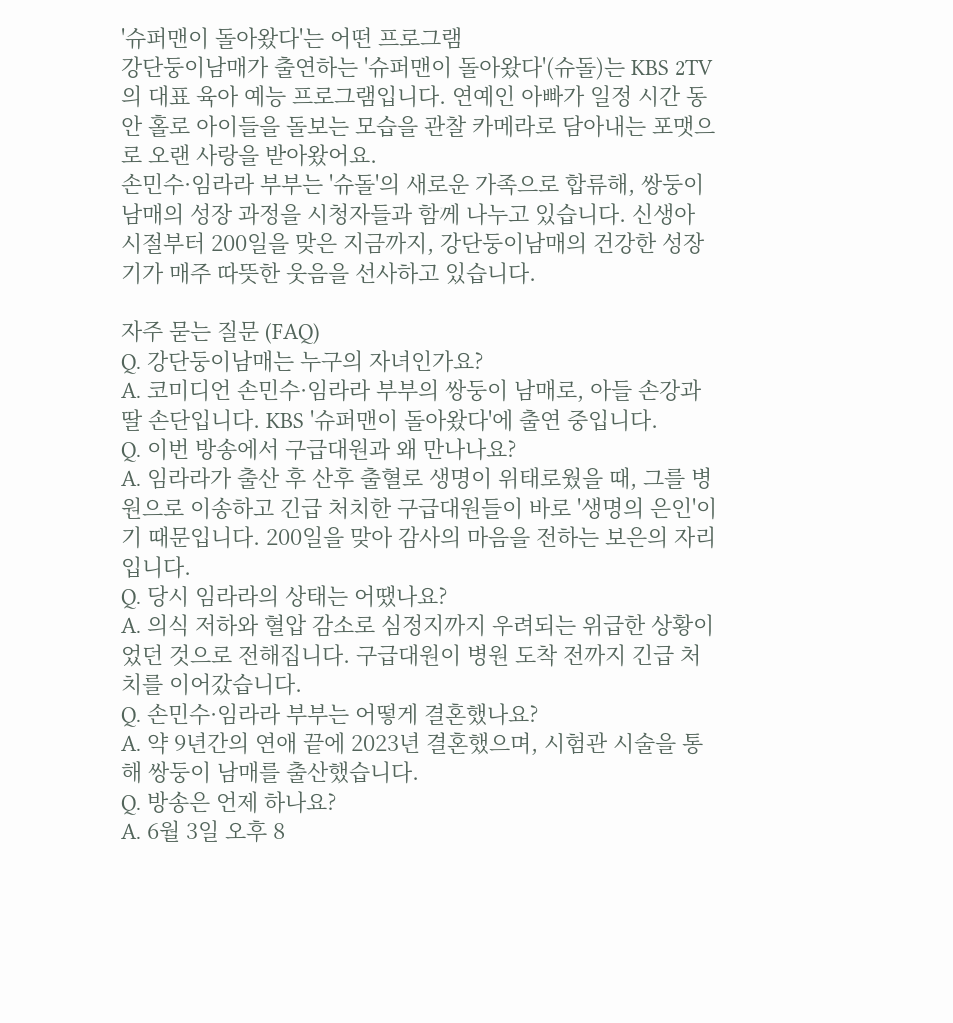'슈퍼맨이 돌아왔다'는 어떤 프로그램
강단둥이남매가 출연하는 '슈퍼맨이 돌아왔다'(슈돌)는 KBS 2TV의 대표 육아 예능 프로그램입니다. 연예인 아빠가 일정 시간 동안 홀로 아이들을 돌보는 모습을 관찰 카메라로 담아내는 포맷으로 오랜 사랑을 받아왔어요.
손민수·임라라 부부는 '슈돌'의 새로운 가족으로 합류해, 쌍둥이 남매의 성장 과정을 시청자들과 함께 나누고 있습니다. 신생아 시절부터 200일을 맞은 지금까지, 강단둥이남매의 건강한 성장기가 매주 따뜻한 웃음을 선사하고 있습니다.

자주 묻는 질문 (FAQ)
Q. 강단둥이남매는 누구의 자녀인가요?
A. 코미디언 손민수·임라라 부부의 쌍둥이 남매로, 아들 손강과 딸 손단입니다. KBS '슈퍼맨이 돌아왔다'에 출연 중입니다.
Q. 이번 방송에서 구급대원과 왜 만나나요?
A. 임라라가 출산 후 산후 출혈로 생명이 위태로웠을 때, 그를 병원으로 이송하고 긴급 처치한 구급대원들이 바로 '생명의 은인'이기 때문입니다. 200일을 맞아 감사의 마음을 전하는 보은의 자리입니다.
Q. 당시 임라라의 상태는 어땠나요?
A. 의식 저하와 혈압 감소로 심정지까지 우려되는 위급한 상황이었던 것으로 전해집니다. 구급대원이 병원 도착 전까지 긴급 처치를 이어갔습니다.
Q. 손민수·임라라 부부는 어떻게 결혼했나요?
A. 약 9년간의 연애 끝에 2023년 결혼했으며, 시험관 시술을 통해 쌍둥이 남매를 출산했습니다.
Q. 방송은 언제 하나요?
A. 6월 3일 오후 8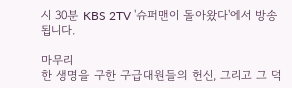시 30분 KBS 2TV '슈퍼맨이 돌아왔다'에서 방송됩니다.

마무리
한 생명을 구한 구급대원들의 헌신, 그리고 그 덕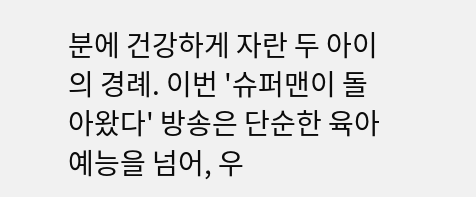분에 건강하게 자란 두 아이의 경례. 이번 '슈퍼맨이 돌아왔다' 방송은 단순한 육아 예능을 넘어, 우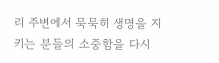리 주변에서 묵묵히 생명을 지키는 분들의 소중함을 다시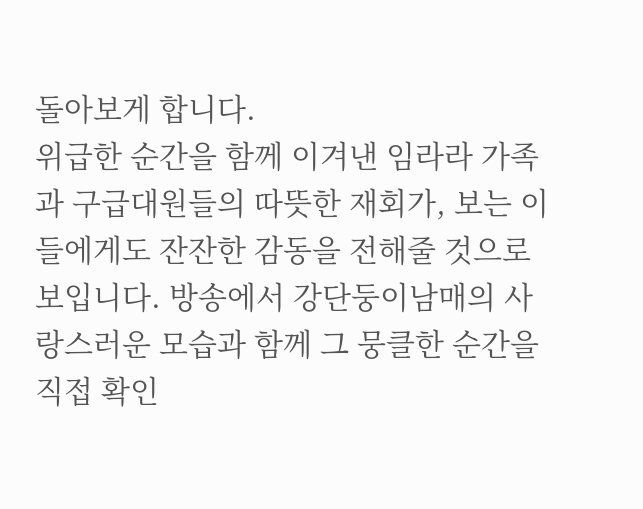돌아보게 합니다.
위급한 순간을 함께 이겨낸 임라라 가족과 구급대원들의 따뜻한 재회가, 보는 이들에게도 잔잔한 감동을 전해줄 것으로 보입니다. 방송에서 강단둥이남매의 사랑스러운 모습과 함께 그 뭉클한 순간을 직접 확인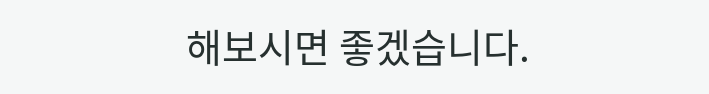해보시면 좋겠습니다.